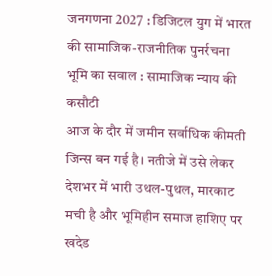जनगणना 2027 : डिजिटल युग में भारत की सामाजिक-राजनीतिक पुनर्रचना
भूमि का सवाल : सामाजिक न्याय की कसौटी
आज के दौर में जमीन सर्वाधिक कीमती जिन्स बन गई है। नतीजे में उसे लेकर देशभर में भारी उथल-पुथल, मारकाट मची है और भूमिहीन समाज हाशिए पर खदेड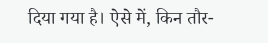दिया गया है। ऐसे में, किन तौर-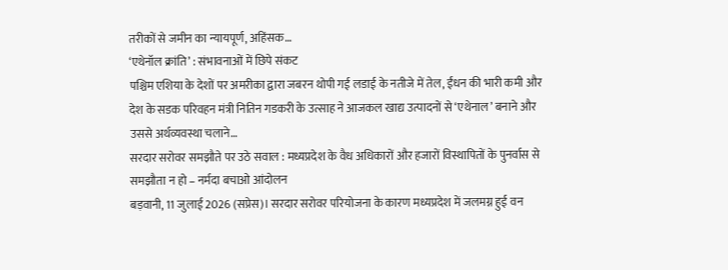तरीकों से जमीन का न्यायपूर्ण, अहिंसक…
‘एथेनॉल क्रांति’ : संभावनाओं में छिपे संकट
पश्चिम एशिया के देशों पर अमरीका द्वारा जबरन थोपी गई लडाई के नतीजे में तेल, ईंधन की भारी कमी और देश के सडक परिवहन मंत्री नितिन गडकरी के उत्साह ने आजकल खाद्य उत्पादनों से ‘एथेनाल’ बनाने और उससे अर्थव्यवस्था चलाने…
सरदार सरोवर समझौते पर उठे सवाल : मध्यप्रदेश के वैध अधिकारों और हजारों विस्थापितों के पुनर्वास से समझौता न हो – नर्मदा बचाओ आंदोलन
बड़वानी, 11 जुलाई 2026 (सप्रेस)। सरदार सरोवर परियोजना के कारण मध्यप्रदेश में जलमग्न हुई वन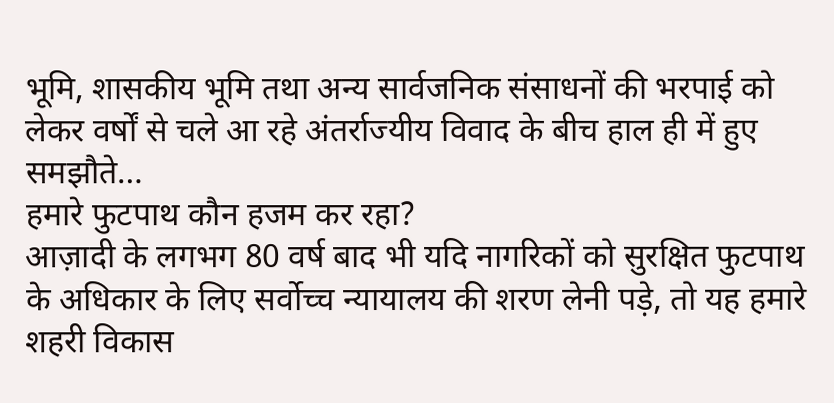भूमि, शासकीय भूमि तथा अन्य सार्वजनिक संसाधनों की भरपाई को लेकर वर्षों से चले आ रहे अंतर्राज्यीय विवाद के बीच हाल ही में हुए समझौते…
हमारे फुटपाथ कौन हजम कर रहा?
आज़ादी के लगभग 80 वर्ष बाद भी यदि नागरिकों को सुरक्षित फुटपाथ के अधिकार के लिए सर्वोच्च न्यायालय की शरण लेनी पड़े, तो यह हमारे शहरी विकास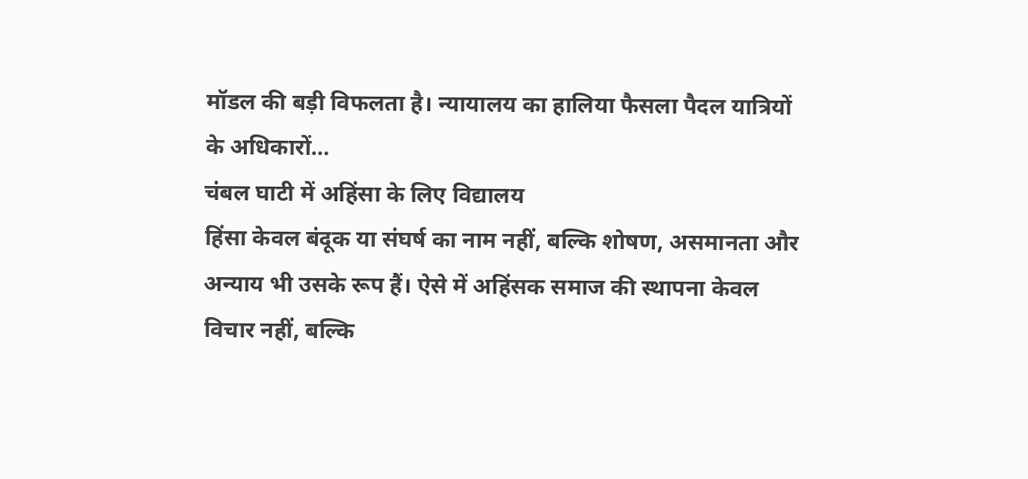मॉडल की बड़ी विफलता है। न्यायालय का हालिया फैसला पैदल यात्रियों के अधिकारों…
चंबल घाटी में अहिंसा के लिए विद्यालय
हिंसा केवल बंदूक या संघर्ष का नाम नहीं, बल्कि शोषण, असमानता और अन्याय भी उसके रूप हैं। ऐसे में अहिंसक समाज की स्थापना केवल विचार नहीं, बल्कि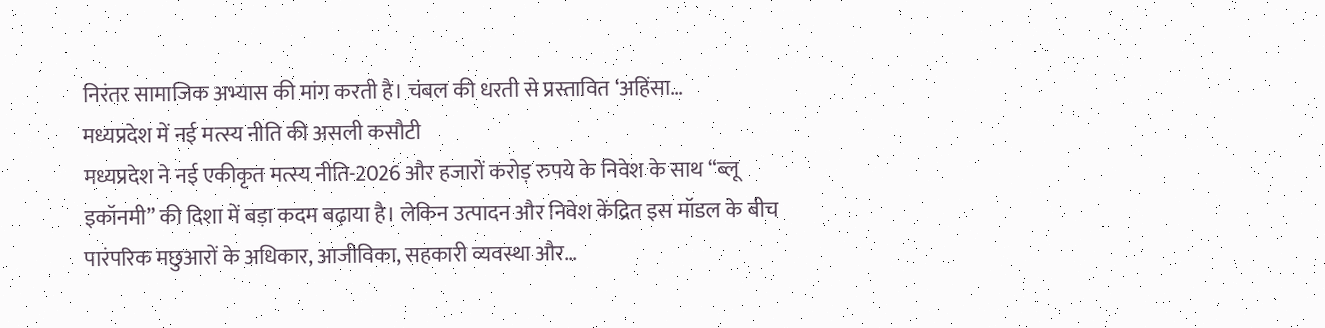निरंतर सामाजिक अभ्यास की मांग करती है। चंबल की धरती से प्रस्तावित ‘अहिंसा…
मध्यप्रदेश में नई मत्स्य नीति की असली कसौटी
मध्यप्रदेश ने नई एकीकृत मत्स्य नीति-2026 और हजारों करोड़ रुपये के निवेश के साथ “ब्लू इकॉनमी” की दिशा में बड़ा कदम बढ़ाया है। लेकिन उत्पादन और निवेश केंद्रित इस मॉडल के बीच पारंपरिक मछुआरों के अधिकार, आजीविका, सहकारी व्यवस्था और…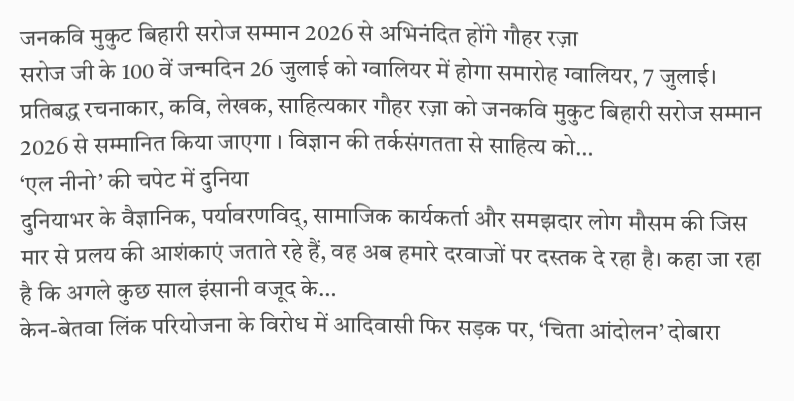जनकवि मुकुट बिहारी सरोज सम्मान 2026 से अभिनंदित होंगे गौहर रज़ा
सरोज जी के 100 वें जन्मदिन 26 जुलाई को ग्वालियर में होगा समारोह ग्वालियर, 7 जुलाई। प्रतिबद्ध रचनाकार, कवि, लेखक, साहित्यकार गौहर रज़ा को जनकवि मुकुट बिहारी सरोज सम्मान 2026 से सम्मानित किया जाएगा । विज्ञान की तर्कसंगतता से साहित्य को…
‘एल नीनो’ की चपेट में दुनिया
दुनियाभर के वैज्ञानिक, पर्यावरणविद्, सामाजिक कार्यकर्ता और समझदार लोग मौसम की जिस मार से प्रलय की आशंकाएं जताते रहे हैं, वह अब हमारे दरवाजों पर दस्तक दे रहा है। कहा जा रहा है कि अगले कुछ साल इंसानी वजूद के…
केन-बेतवा लिंक परियोजना के विरोध में आदिवासी फिर सड़क पर, ‘चिता आंदोलन’ दोबारा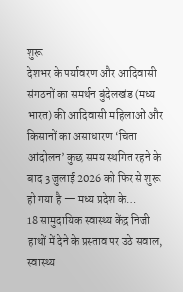शुरू
देशभर के पर्यावरण और आदिवासी संगठनों का समर्थन बुंदेलखंड (मध्य भारत) की आदिवासी महिलाओं और किसानों का असाधारण ‘चिता आंदोलन’ कुछ समय स्थगित रहने के बाद 3 जुलाई 2026 को फिर से शुरू हो गया है — मध्य प्रदेश के…
18 सामुदायिक स्वास्थ्य केंद्र निजी हाथों में देने के प्रस्ताव पर उठे सवाल, स्वास्थ्य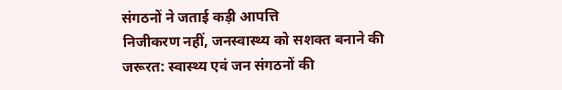संगठनों ने जताई कड़ी आपत्ति
निजीकरण नहीं, जनस्वास्थ्य को सशक्त बनाने की जरूरत: स्वास्थ्य एवं जन संगठनों की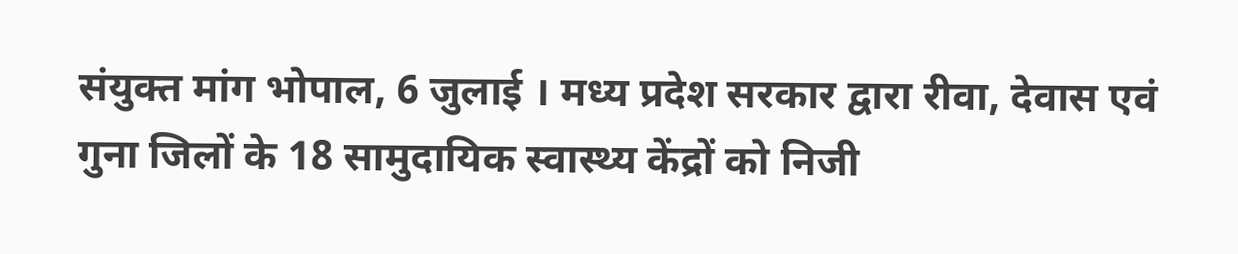संयुक्त मांग भोपाल, 6 जुलाई । मध्य प्रदेश सरकार द्वारा रीवा, देवास एवं गुना जिलों के 18 सामुदायिक स्वास्थ्य केंद्रों को निजी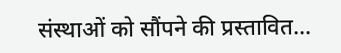संस्थाओं को सौंपने की प्रस्तावित…